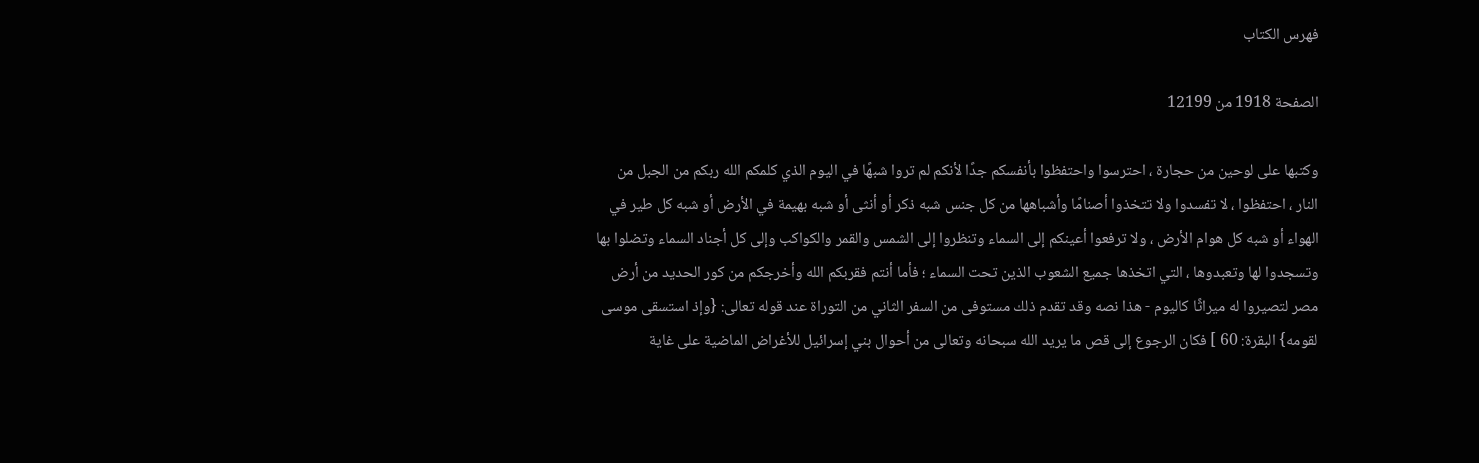فهرس الكتاب

الصفحة 1918 من 12199

وكتبها على لوحين من حجارة ، احترسوا واحتفظوا بأنفسكم جدًا لأنكم لم تروا شبهًا في اليوم الذي كلمكم الله ربكم من الجبل من النار ، احتفظوا ، لا تفسدوا ولا تتخذوا أصنامًا وأشباهها من كل جنس شبه ذكر أو أنثى أو شبه بهيمة في الأرض أو شبه كل طير في الهواء أو شبه كل هوام الأرض ، ولا ترفعوا أعينكم إلى السماء وتنظروا إلى الشمس والقمر والكواكب وإلى كل أجناد السماء وتضلوا بها وتسجدوا لها وتعبدوها ، التي اتخذها جميع الشعوب الذين تحت السماء ؛ فأما أنتم فقربكم الله وأخرجكم من كور الحديد من أرض مصر لتصيروا له ميراثًا كاليوم - هذا نصه وقد تقدم ذلك مستوفى من السفر الثاني من التوراة عند قوله تعالى: {وإذ استسقى موسى لقومه} البقرة: 60 ] فكان الرجوع إلى قص ما يريد الله سبحانه وتعالى من أحوال بني إسرائيل للأغراض الماضية على غاية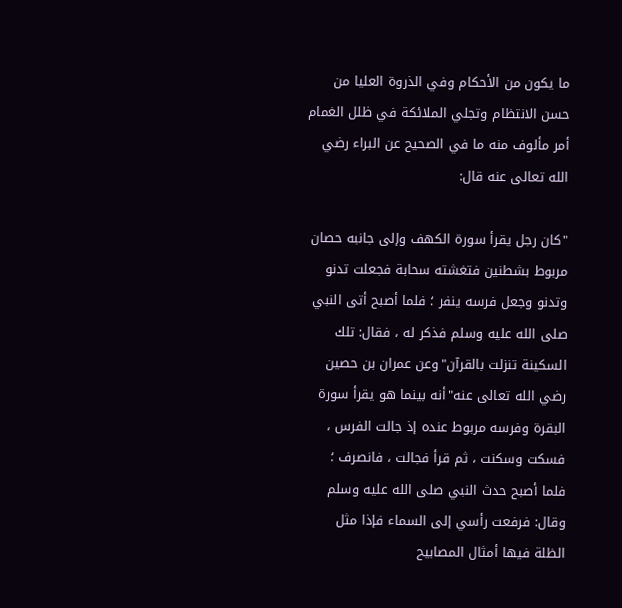ما يكون من الأحكام وفي الذروة العليا من حسن الانتظام وتجلي الملائكة في ظلل الغمام أمر مألوف منه ما في الصحيح عن البراء رضي الله تعالى عنه قال:

"كان رجل يقرأ سورة الكهف وإلى جانبه حصان مربوط بشطنين فتغشته سحابة فجعلت تدنو وتدنو وجعل فرسه ينفر ؛ فلما أصبح أتى النبي صلى الله عليه وسلم فذكر له ، فقال: تلك السكينة تنزلت بالقرآن"وعن عمران بن حصين رضي الله تعالى عنه"أنه بينما هو يقرأ سورة البقرة وفرسه مربوط عنده إذ جالت الفرس ، فسكت وسكنت ، ثم قرأ فجالت ، فانصرف ؛ فلما أصبح حدث النبي صلى الله عليه وسلم وقال: فرفعت رأسي إلى السماء فإذا مثل الظلة فيها أمثال المصابيح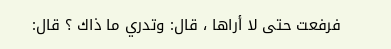فرفعت حتى لا أراها ، قال: وتدري ما ذاك ؟ قال: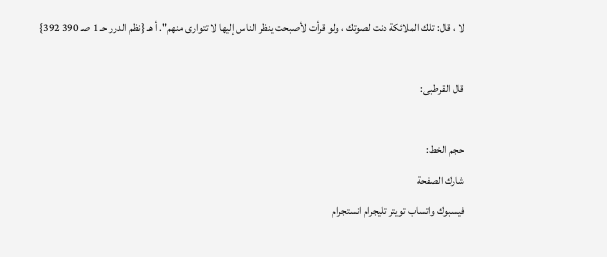لا ، قال: تلك الملائكة دنت لصوتك ، ولو قرأت لأصبحت ينظر الناس إليها لا تتوارى منهم". أ هـ {نظم الدرر حـ 1 صـ 390 392}

قال القرطبى:

حجم الخط:
شارك الصفحة
فيسبوك واتساب تويتر تليجرام انستجرام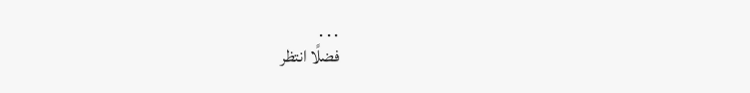. . .
فضلًا انتظر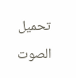تحميل الصوت